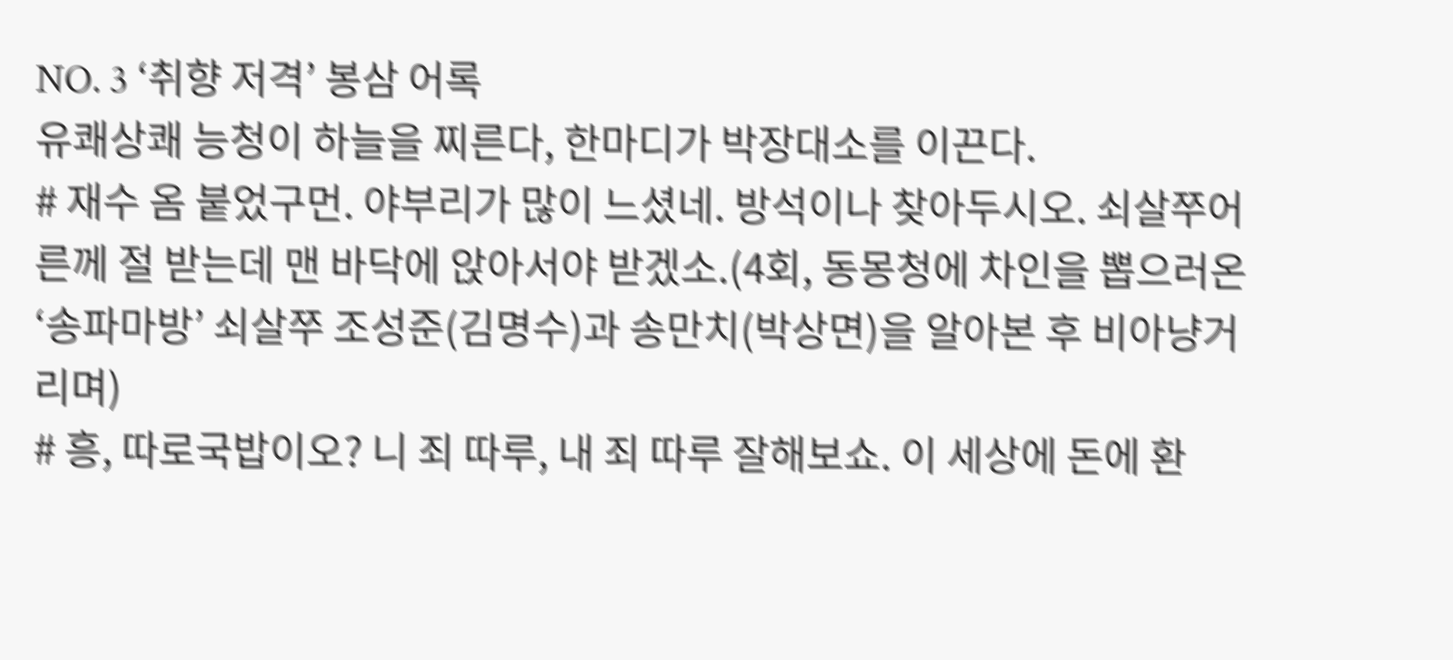NO. 3 ‘취향 저격’ 봉삼 어록
유쾌상쾌 능청이 하늘을 찌른다, 한마디가 박장대소를 이끈다.
# 재수 옴 붙었구먼. 야부리가 많이 느셨네. 방석이나 찾아두시오. 쇠살쭈어른께 절 받는데 맨 바닥에 앉아서야 받겠소.(4회, 동몽청에 차인을 뽑으러온 ‘송파마방’ 쇠살쭈 조성준(김명수)과 송만치(박상면)을 알아본 후 비아냥거리며)
# 흥, 따로국밥이오? 니 죄 따루, 내 죄 따루 잘해보쇼. 이 세상에 돈에 환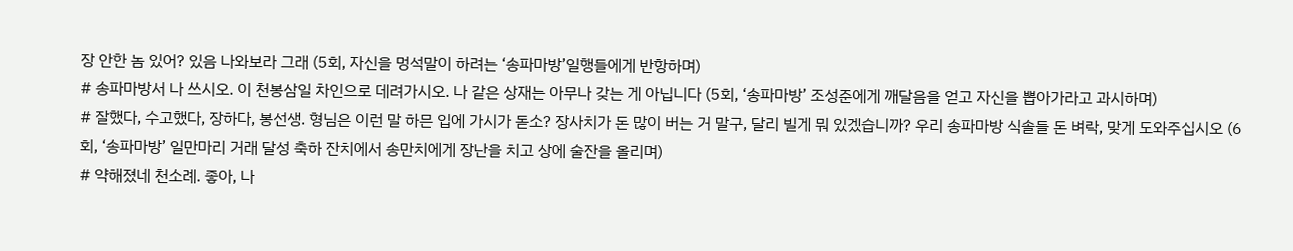장 안한 놈 있어? 있음 나와보라 그래 (5회, 자신을 멍석말이 하려는 ‘송파마방’일행들에게 반항하며)
# 송파마방서 나 쓰시오. 이 천봉삼일 차인으로 데려가시오. 나 같은 상재는 아무나 갖는 게 아닙니다 (5회, ‘송파마방’ 조성준에게 깨달음을 얻고 자신을 뽑아가라고 과시하며)
# 잘했다, 수고했다, 장하다, 봉선생. 형님은 이런 말 하믄 입에 가시가 돋소? 장사치가 돈 많이 버는 거 말구, 달리 빌게 뭐 있겠습니까? 우리 송파마방 식솔들 돈 벼락, 맞게 도와주십시오 (6회, ‘송파마방’ 일만마리 거래 달성 축하 잔치에서 송만치에게 장난을 치고 상에 술잔을 올리며)
# 약해졌네 천소례. 좋아, 나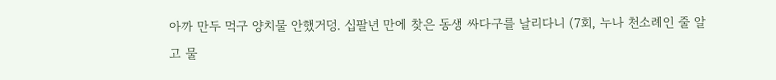아까 만두 먹구 양치물 안했거덩. 십팔년 만에 찾은 동생 싸다구를 날리다니 (7회, 누나 천소례인 줄 알고 물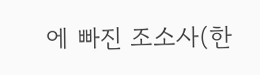에 빠진 조소사(한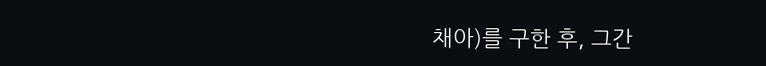채아)를 구한 후, 그간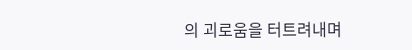의 괴로움을 터트려내며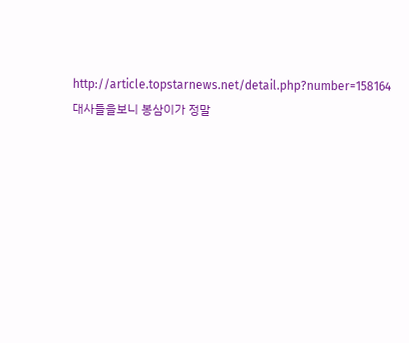http://article.topstarnews.net/detail.php?number=158164
대사들을보니 봉삼이가 정말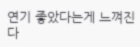연기 좋았다는게 느껴진다